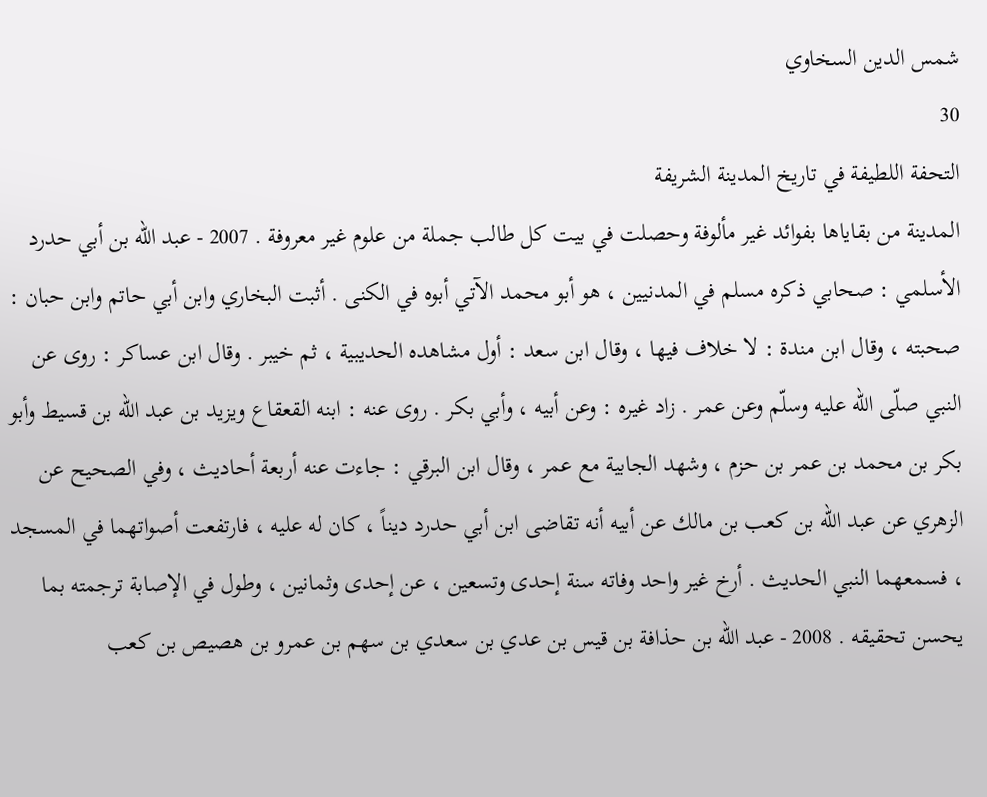شمس الدين السخاوي
30
التحفة اللطيفة في تاريخ المدينة الشريفة
المدينة من بقاياها بفوائد غير مألوفة وحصلت في بيت كل طالب جملة من علوم غير معروفة . 2007 - عبد الله بن أبي حدرد الأسلمي : صحابي ذكره مسلم في المدنيين ، هو أبو محمد الآتي أبوه في الكنى . أثبت البخاري وابن أبي حاتم وابن حبان : صحبته ، وقال ابن مندة : لا خلاف فيها ، وقال ابن سعد : أول مشاهده الحديبية ، ثم خيبر . وقال ابن عساكر : روى عن النبي صلّى الله عليه وسلّم وعن عمر . زاد غيره : وعن أبيه ، وأبي بكر . روى عنه : ابنه القعقاع ويزيد بن عبد الله بن قسيط وأبو بكر بن محمد بن عمر بن حزم ، وشهد الجابية مع عمر ، وقال ابن البرقي : جاءت عنه أربعة أحاديث ، وفي الصحيح عن الزهري عن عبد الله بن كعب بن مالك عن أبيه أنه تقاضى ابن أبي حدرد ديناً ، كان له عليه ، فارتفعت أصواتهما في المسجد ، فسمعهما النبي الحديث . أرخ غير واحد وفاته سنة إحدى وتسعين ، عن إحدى وثمانين ، وطول في الإصابة ترجمته بما يحسن تحقيقه . 2008 - عبد الله بن حذافة بن قيس بن عدي بن سعدي بن سهم بن عمرو بن هصيص بن كعب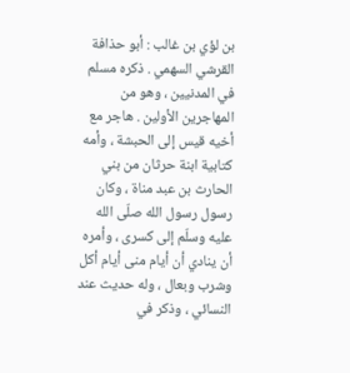بن لؤي بن غالب : أبو حذافة القرشي السهمي . ذكره مسلم في المدنيين ، وهو من المهاجرين الأولين . هاجر مع أخيه قيس إلى الحبشة ، وأمه كتابية ابنة حرثان من بني الحارث بن عبد مناة ، وكان رسول رسول الله صلّى الله عليه وسلّم إلى كسرى ، وأمره أن ينادي أن أيام منى أيام أكل وشرب وبعال ، وله حديث عند النسائي ، وذكر في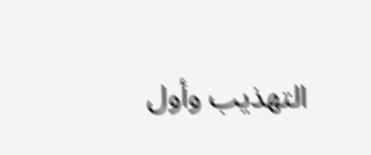التهذيب وأول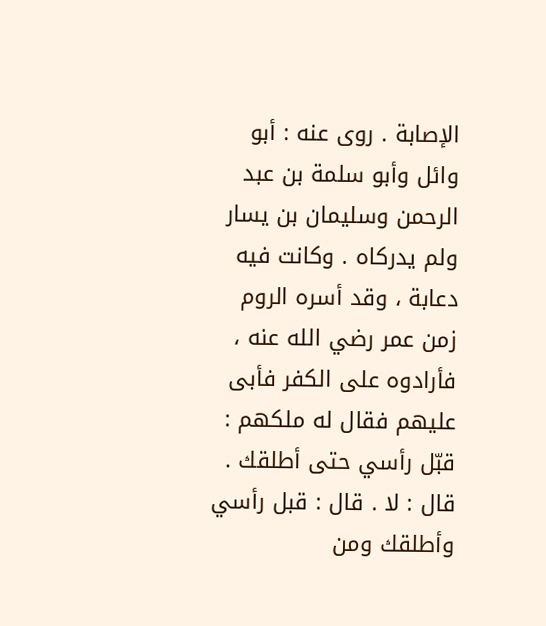الإصابة . روى عنه : أبو وائل وأبو سلمة بن عبد الرحمن وسليمان بن يسار ولم يدركاه . وكانت فيه دعابة ، وقد أسره الروم زمن عمر رضي الله عنه ، فأرادوه على الكفر فأبى عليهم فقال له ملكهم : قبّل رأسي حتى أطلقك . قال : لا . قال : قبل رأسي وأطلقك ومن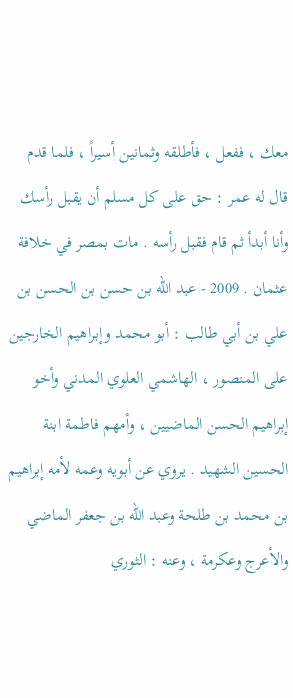معك ، ففعل ، فأطلقه وثمانين أسيراً ، فلما قدم قال له عمر : حق على كل مسلم أن يقبل رأسك وأنا أبدأ ثم قام فقبل رأسه . مات بمصر في خلافة عثمان . 2009 - عبد الله بن حسن بن الحسن بن علي بن أبي طالب : أبو محمد وإبراهيم الخارجين على المنصور ، الهاشمي العلوي المدني وأخو إبراهيم الحسن الماضيين ، وأمهم فاطمة ابنة الحسين الشهيد . يروي عن أبويه وعمه لأمه إبراهيم بن محمد بن طلحة وعبد الله بن جعفر الماضي والأعرج وعكرمة ، وعنه : الثوري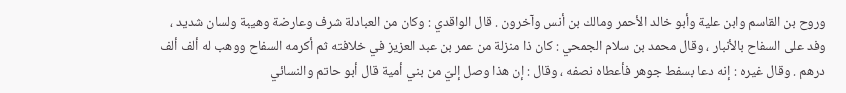وروح بن القاسم وابن علية وأبو خالد الأحمر ومالك بن أنس وآخرون . قال الواقدي : وكان من العبادلة شرف وعارضة وهيبة ولسان شديد ، وفد على السفاح بالأنبار ، وقال محمد بن سلام الجمحي : كان ذا منزلة من عمر بن عبد العزيز في خلافته ثم أكرمه السفاح ووهب له ألف ألف درهم . وقال غيره : إنه دعا بسفط جوهر فأعطاه نصفه ، وقال : إن هذا وصل إليّ من بني أمية قال أبو حاتم والنسائي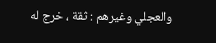والعجلي وغيرهم : ثقة ، خرج له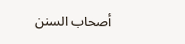أصحاب السنن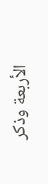الأربعة وذكر